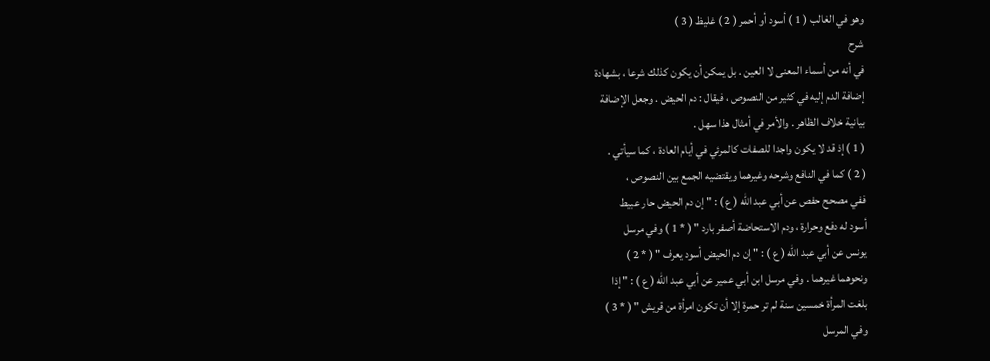وهو في الغالب ( 1 ) أسود أو أحمر ( 2 ) غليظ ( 3 )
شرح
في أنه من أسماء المعنى لا العين . بل يمكن أن يكون كذلك شرعا ، بشهادة
إضافة الدم إليه في كثير من النصوص ، فيقال : دم الحيض . وجعل الإضافة
بيانية خلاف الظاهر . والأمر في أمثال هذا سهل .
( 1 ) إذ قد لا يكون واجدا للصفات كالمرئي في أيام العادة ، كما سيأتي .
( 2 ) كما في النافع وشرحه وغيرهما ويقتضيه الجمع بين النصوص ،
ففي مصحح حفص عن أبي عبد الله ( ع ) : " إن دم الحيض حار عبيط
أسود له دفع وحرارة ، ودم الاستحاضة أصفر بارد " ( * 1 ) وفي مرسل
يونس عن أبي عبد الله ( ع ) : " إن دم الحيض أسود يعرف " ( * 2 )
ونحوهما غيرهما . وفي مرسل ابن أبي عمير عن أبي عبد الله ( ع ) : " إذا
بلغت المرأة خمسين سنة لم تر حمرة إلا أن تكون امرأة من قريش " ( * 3 )
وفي المرسل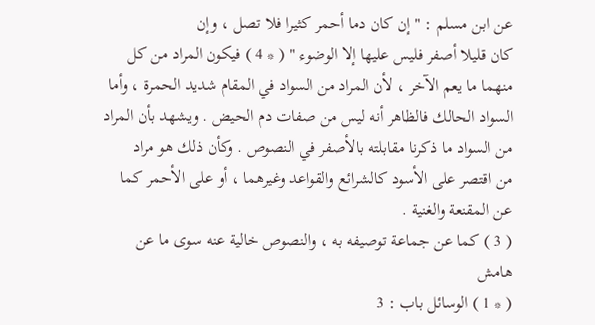عن ابن مسلم : " إن كان دما أحمر كثيرا فلا تصل ، وإن
كان قليلا أصفر فليس عليها إلا الوضوء " ( * 4 ) فيكون المراد من كل
منهما ما يعم الآخر ، لأن المراد من السواد في المقام شديد الحمرة ، وأما
السواد الحالك فالظاهر أنه ليس من صفات دم الحيض . ويشهد بأن المراد
من السواد ما ذكرنا مقابلته بالأصفر في النصوص . وكأن ذلك هو مراد
من اقتصر على الأسود كالشرائع والقواعد وغيرهما ، أو على الأحمر كما
عن المقنعة والغنية .
( 3 ) كما عن جماعة توصيفه به ، والنصوص خالية عنه سوى ما عن
هامش
( * 1 ) الوسائل باب : 3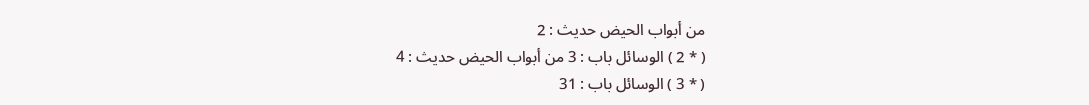من أبواب الحيض حديث : 2
( * 2 ) الوسائل باب : 3 من أبواب الحيض حديث : 4
( * 3 ) الوسائل باب : 31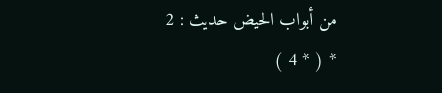من أبواب الحيض حديث : 2
* ( * 4 )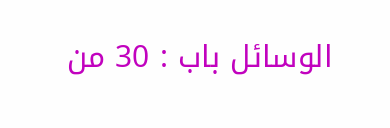الوسائل باب : 30 من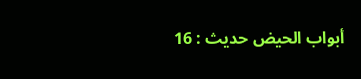أبواب الحيض حديث : 16